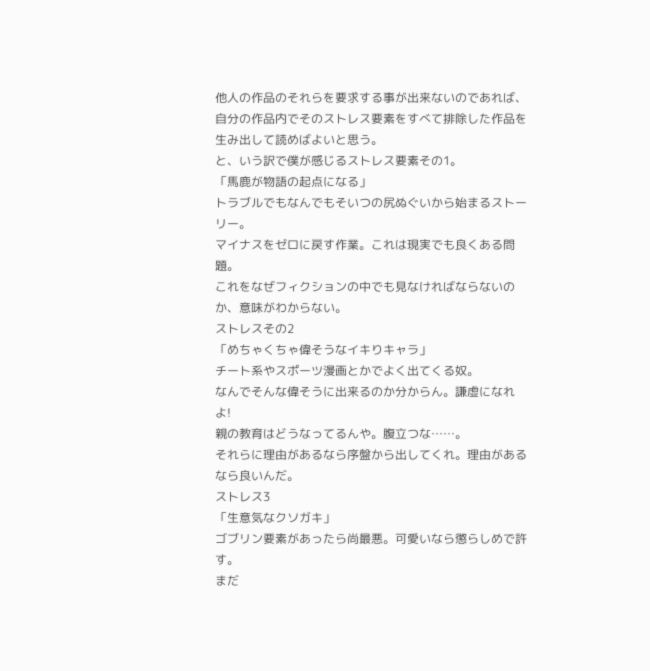他人の作品のそれらを要求する事が出来ないのであれば、自分の作品内でそのストレス要素をすべて排除した作品を生み出して読めばよいと思う。
と、いう訳で僕が感じるストレス要素その1。
「馬鹿が物語の起点になる」
トラブルでもなんでもそいつの尻ぬぐいから始まるストーリー。
マイナスをゼロに戻す作業。これは現実でも良くある問題。
これをなぜフィクションの中でも見なければならないのか、意味がわからない。
ストレスその2
「めちゃくちゃ偉そうなイキりキャラ」
チート系やスポーツ漫画とかでよく出てくる奴。
なんでそんな偉そうに出来るのか分からん。謙虚になれよ!
親の教育はどうなってるんや。腹立つな……。
それらに理由があるなら序盤から出してくれ。理由があるなら良いんだ。
ストレス3
「生意気なクソガキ」
ゴブリン要素があったら尚最悪。可愛いなら懲らしめで許す。
まだ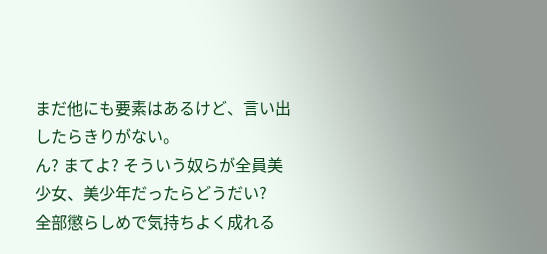まだ他にも要素はあるけど、言い出したらきりがない。
ん? まてよ? そういう奴らが全員美少女、美少年だったらどうだい?
全部懲らしめで気持ちよく成れる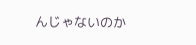んじゃないのか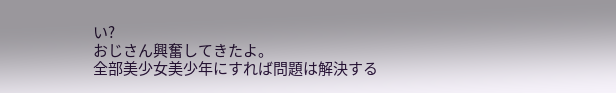い?
おじさん興奮してきたよ。
全部美少女美少年にすれば問題は解決する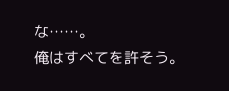な……。
俺はすべてを許そう。